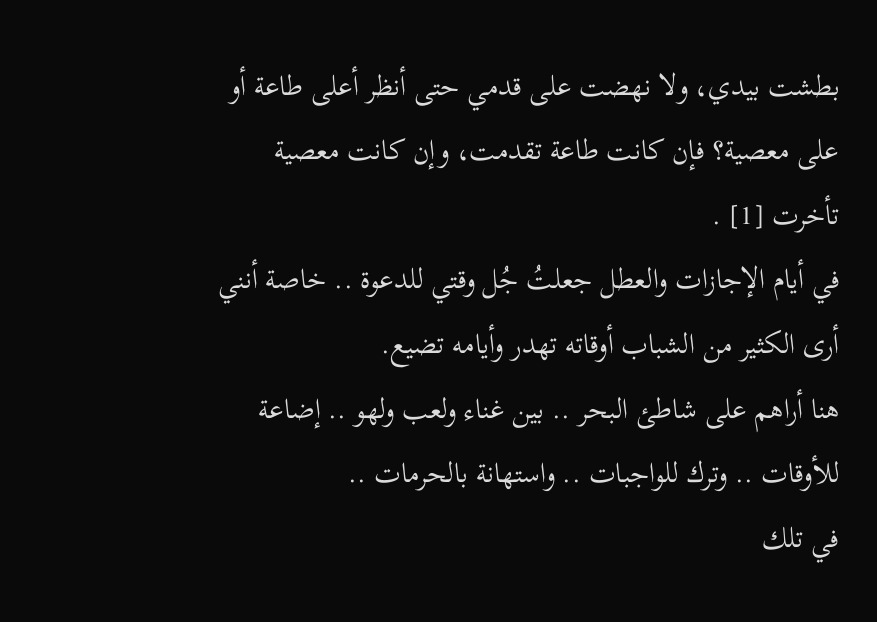بطشت بيدي، ولا نهضت على قدمي حتى أنظر أعلى طاعة أو على معصية؟ فإن كانت طاعة تقدمت، وإن كانت معصية تأخرت [1] .
في أيام الإجازات والعطل جعلتُ جُل وقتي للدعوة .. خاصة أنني أرى الكثير من الشباب أوقاته تهدر وأيامه تضيع.
هنا أراهم على شاطئ البحر .. بين غناء ولعب ولهو .. إضاعة للأوقات .. وترك للواجبات .. واستهانة بالحرمات ..
في تلك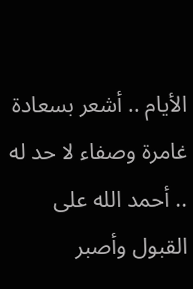الأيام .. أشعر بسعادة غامرة وصفاء لا حد له .. أحمد الله على القبول وأصبر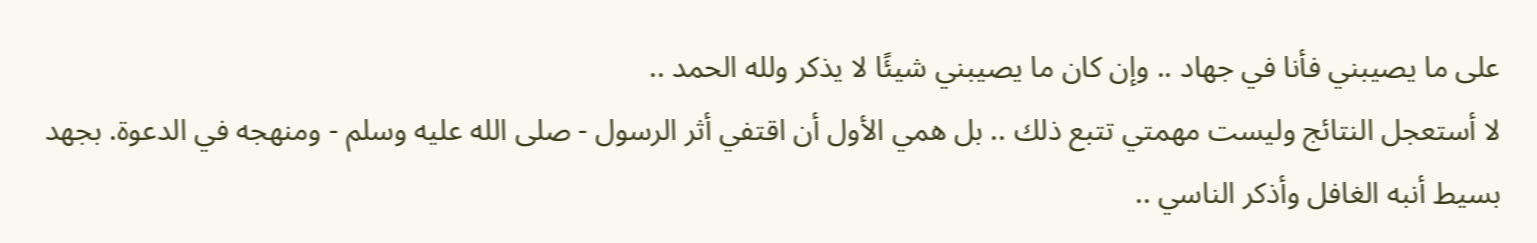على ما يصيبني فأنا في جهاد .. وإن كان ما يصيبني شيئًا لا يذكر ولله الحمد ..
لا أستعجل النتائج وليست مهمتي تتبع ذلك .. بل همي الأول أن اقتفي أثر الرسول - صلى الله عليه وسلم - ومنهجه في الدعوة. بجهد بسيط أنبه الغافل وأذكر الناسي ..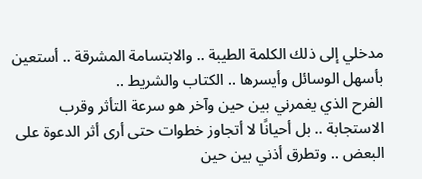مدخلي إلى ذلك الكلمة الطيبة .. والابتسامة المشرقة .. أستعين بأسهل الوسائل وأيسرها .. الكتاب والشريط ..
الفرح الذي يغمرني بين حين وآخر هو سرعة التأثر وقرب الاستجابة .. بل أحيانًا لا أتجاوز خطوات حتى أرى أثر الدعوة على البعض .. وتطرق أذني بين حين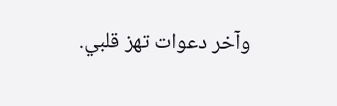وآخر دعوات تهز قلبي.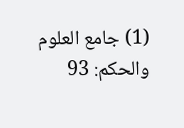(1) جامع العلوم والحكم: 93